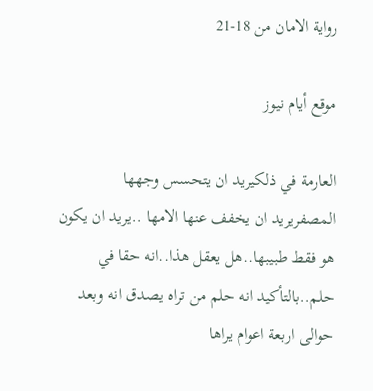رواية الامان من 18-21

موقع أيام نيوز

العارمة في ذلكيريد ان يتحسس وجهها المصفريريد ان يخفف عنها الامها ..يريد ان يكون هو فقط طبيبها..هل يعقل هذا..انه حقا في حلم..بالتأكيد انه حلم من تراه يصدق انه وبعد حوالى اربعة اعوام يراها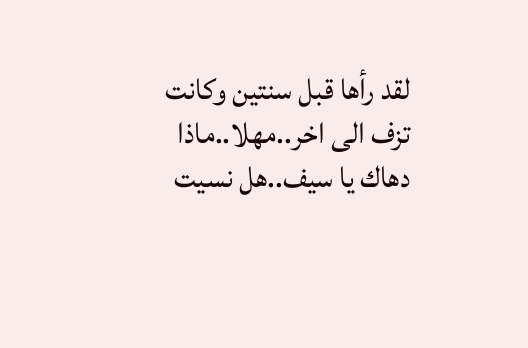لقد رأها قبل سنتين وكانت تزف الى اخر..مهلا..ماذا دهاك يا سيف..هل نسيت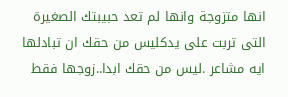انها متزوجة وانها لم تعد حبيبتك الصغيرة التى تربت على يدكليس من حقك ان تبادلها ايه مشاعر .ليس من حقك ابدا..زوجها فقط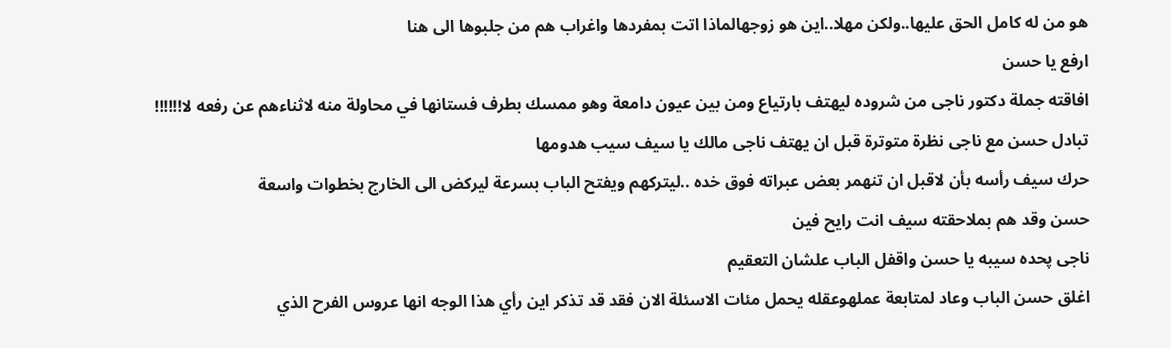هو من له كامل الحق عليها..ولكن مهلا..اين هو زوجهالماذا اتت بمفردها واغراب هم من جلبوها الى هنا
ارفع يا حسن
افاقته جملة دكتور ناجى من شروده ليهتف بارتياع ومن بين عيون دامعة وهو ممسك بطرف فستانها في محاولة منه لاثناءهم عن رفعه لا!!!!!!
تبادل حسن مع ناجى نظرة متوترة قبل ان يهتف ناجى مالك يا سيف سيب هدومها
حرك سيف رأسه بأن لاقبل ان تنهمر بعض عبراته فوق خده ..ليتركهم ويفتح الباب بسرعة ليركض الى الخارج بخطوات واسعة
حسن وقد هم بملاحقته سيف انت رايح فين
ناجى پحده سيبه يا حسن واقفل الباب علشان التعقيم
اغلق حسن الباب وعاد لمتابعة عملهوعقله يحمل مئات الاسئلة الان فقد قد تذكر اين رأي هذا الوجه انها عروس الفرح الذي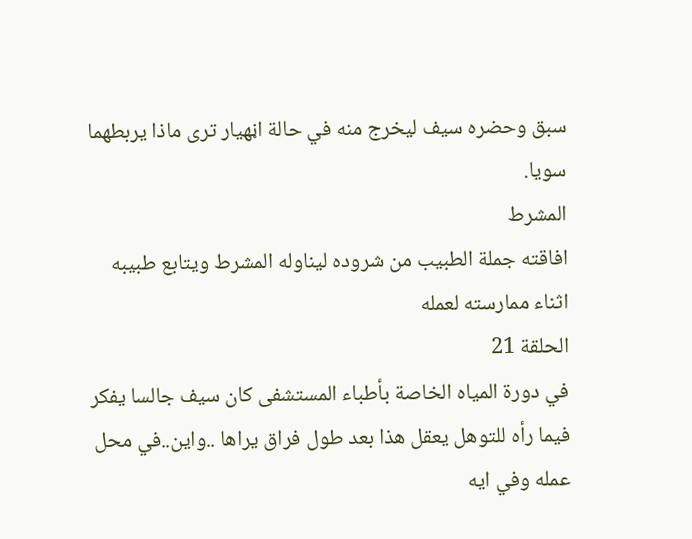سبق وحضره سيف ليخرج منه في حالة اڼهيار ترى ماذا يربطهما سويا.
المشرط
افاقته جملة الطبيب من شروده ليناوله المشرط ويتابع طبيبه اثناء ممارسته لعمله
الحلقة 21
في دورة المياه الخاصة بأطباء المستشفى كان سيف جالسا يفكر فيما رأه للتوهل يعقل هذا بعد طول فراق يراها ..واين..في محل عمله وفي ايه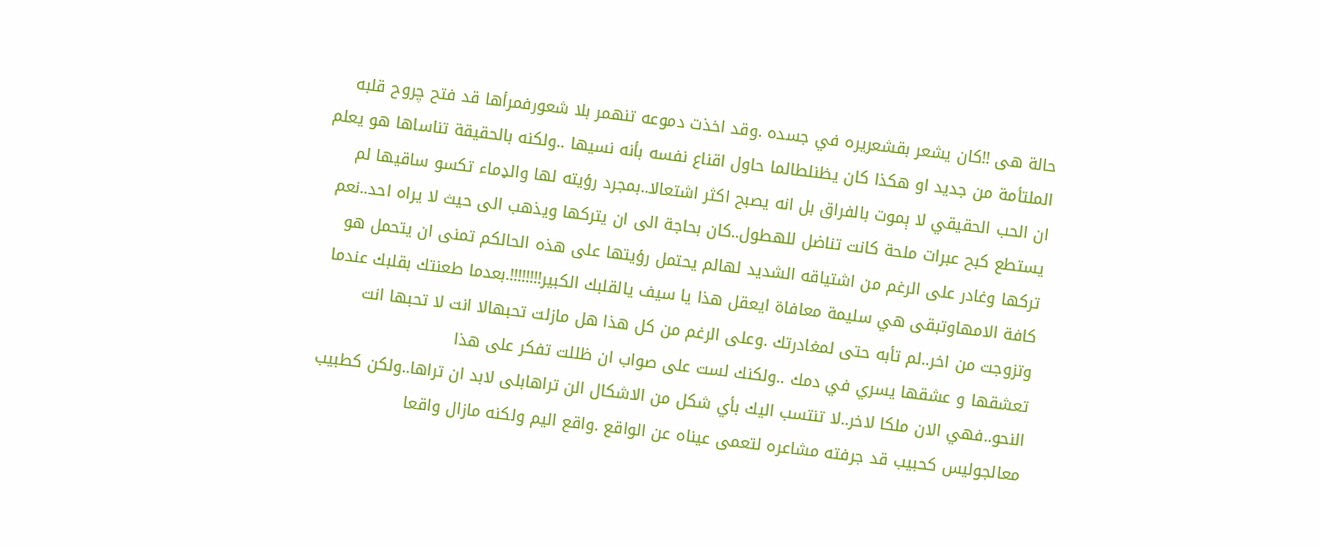حالة هى !!كان يشعر بقشعريره في جسده .وقد اخذت دموعه تنهمر بلا شعورفمرأها قد فتح چروح قلبه الملتأمة من جديد او هكذا كان يظنلطالما حاول اقناع نفسه بأنه نسيها ..ولكنه بالحقيقة تناساها هو يعلم ان الحب الحقيقي لا ېموت بالفراق بل انه يصبح اكثر اشتعالا..بمجرد رؤيته لها والډماء تكسو ساقيها لم يستطع كبح عبرات ملحة كانت تناضل للهطول..كان بحاجة الى ان يتركها ويذهب الى حيث لا يراه احد..نعم تركها وغادر على الرغم من اشتياقه الشديد لهالم يحتمل رؤيتها على هذه الحالكم تمنى ان يتحمل هو كافة الامهاوتبقى هي سليمة معافاة ايعقل هذا يا سيف يالقلبك الكبير!!!!!!!!.بعدما طعنتك بقلبك عندما وتزوجت من اخر..لم تأبه حتى لمغادرتك .وعلى الرغم من كل هذا هل مازلت تحبهالا انت لا تحبها انت تعشقها و عشقها يسري في دمك ..ولكنك لست على صواب ان ظللت تفكر على هذا
النحو..فهي الان ملكا لاخر..لا تنتسب اليك بأي شكل من الاشكال الن تراهابلى لابد ان تراها..ولكن كطبيب معالجوليس كحبيب قد جرفته مشاعره لتعمى عيناه عن الواقع .واقع اليم ولكنه مازال واقعا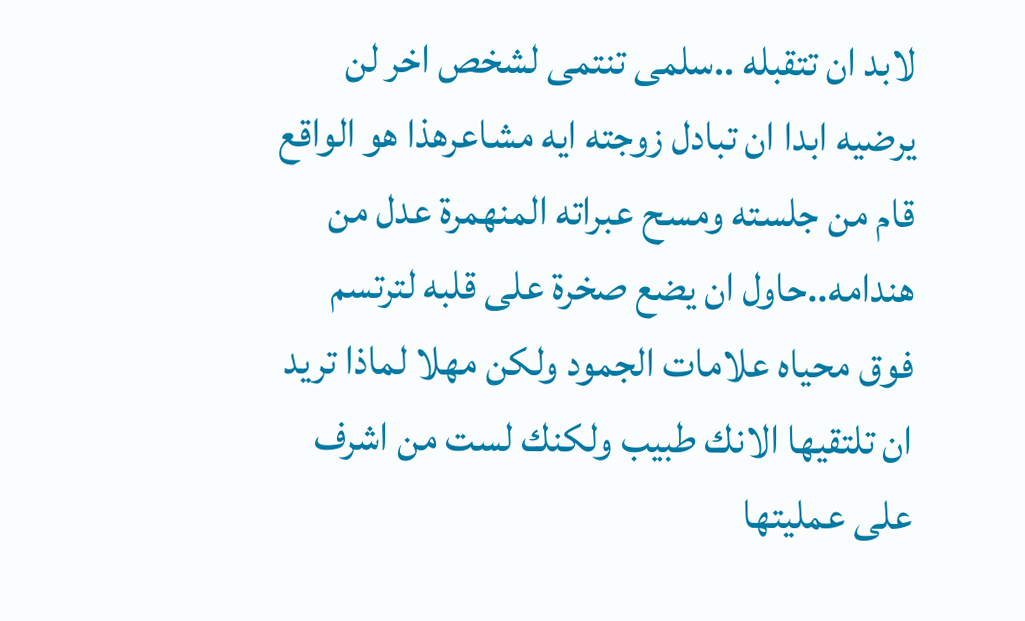لابد ان تتقبله ..سلمى تنتمى لشخص اخر لن يرضيه ابدا ان تبادل زوجته ايه مشاعرهذا هو الواقع
قام من جلسته ومسح عبراته المنهمرة عدل من هندامه..حاول ان يضع صخرة على قلبه لترتسم فوق محياه علامات الجمود ولكن مهلا لماذا تريد ان تلتقيها الانك طبيب ولكنك لست من اشرف على عمليتها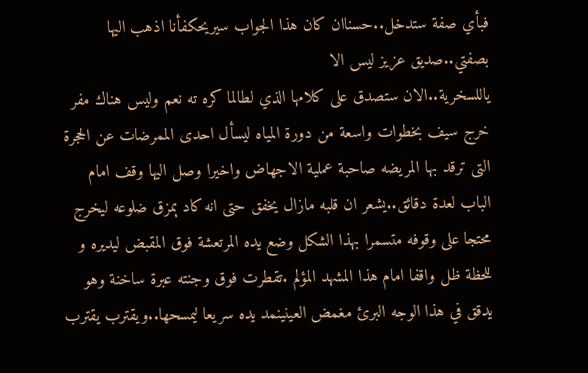فبأي صفة ستدخل..حسناان كان هذا الجواب سيريحكفأنا اذهب اليها بصفتي..صديق عزيز ليس الا
ياللسخرية..الان ستصدق على كلامها الذي لطالما كره ته نعم وليس هناك مفر
خرج سيف بخطوات واسعة من دورة المياه ليسأل احدى الممرضات عن الحجرة التى ترقد بها المريضه صاحبة عملية الاجهاض واخيرا وصل اليها وقف امام الباب لعدة دقائق..يشعر ان قلبه مازال يخفق حتى انه كاد ېمزق ضلوعه ليخرج محتجا على وقوفه متسمرا بهذا الشكل وضع يده المرتعشة فوق المقبض ليديره و للحظة ظل واقفا امام هذا المشهد المؤلم .تقطرت فوق وجنته عبرة ساخنة وهو يدقق في هذا الوجه البرئ مغمض العينينمد يده سريعا ليمسحها..ويقترب يقترب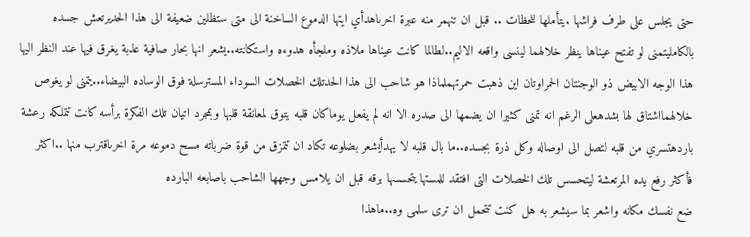حتى يجلس على طرف فراشها .يتأملها للحظات .. قبل ان تنهمر منه عبرة اخرىاهدأي ايتها الدموع الساخنة الى متى ستظلين ضعيفة الى هذا الحديرتعش جسده بالكامليتمنى لو تفتح عيناها ينظر خلالهما لينسى واقعه الاليم..لطالما كانت عيناها ملاذه وملجأه هدوءه واستكانته..يشعر انها بحار صافية عذبة يغرق فيها عند النظر اليها هذا الوجه الابيض ذو الوجنتان الحمراوتان اين ذهبت حمرتهملماذا هو شاحب الى هذا الحدتلك الخصلات السوداء المسترسلة فوق الوساده البيضاء..يتمنى لو يغوص خلالهمااشتاق لها بشدهعلى الرغم انه تمنى كثيرا ان يضمها الى صدره الا انه لم يفعل يوماكان قلبه يتوق لمعانقة قلبها وبمجرد اتيان تلك الفكرة برأسه كانت تتملكه رعشة باردهتسري من قلبه لتصل الى اوصاله وكل ذرة بجسده..ما بال قلبه لا يهدأيشعر بضلوعه تكاد ان تتمزق من قوة ضرباته مسح دموعه مرة اخرىاقترب منها ..اكثر فأكثر رفع يده المرتعشة ليتحسس تلك الخصلات التى افتقد للمستها يتحسسها برقه قبل ان يلامس وجهها الشاحب باصابعه البارده
ضع نفسك مكانه واشعر بما سيشعر به هل كنت تتحمل ان ترى سلمى وه..ماهذا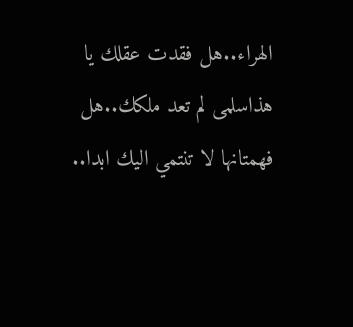الهراء..هل فقدت عقلك يا هذاسلمى لم تعد ملكك..هل فهمتانها لا تنتمي اليك ابدا..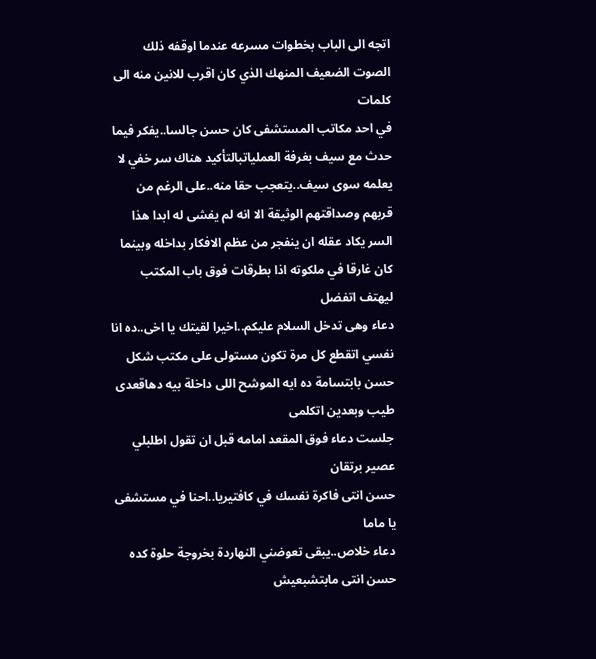اتجه الى الباب بخطوات مسرعه عندما اوقفه ذلك الصوت الضعيف المنهك الذي كان اقرب للانين منه الى كلمات
في احد مكاتب المستشفى كان حسن جالسا..يفكر فيما حدث مع سيف بغرفة العملياتبالتأكيد هناك سر خفي لا يعلمه سوى سيف..يتعجب حقا منه..على الرغم من قربهم وصداقتهم الوثيقة الا انه لم يفشى له ابدا هذا السر يكاد عقله ان ينفجر من عظم الافكار بداخله وبينما كان غارقا في ملكوته اذا بطرقات فوق باب المكتب ليهتف اتفضل
دعاء وهى تدخل السلام عليكم..اخيرا لقيتك يا اخى..ده انا نفسي اتقطع كل مرة تكون مستولى على مكتب شكل
حسن بابتسامة ده ايه الموشح اللى داخلة بيه دهاقعدى طيب وبعدين اتكلمى
جلست دعاء فوق المقعد امامه قبل ان تقول اطلبلي عصير برتقان
حسن انتى فاكرة نفسك في كافتيريا..احنا في مستشفى يا ماما
دعاء خلاص..يبقى تعوضني النهاردة بخروجة حلوة كده
حسن انتى مابتشبعيش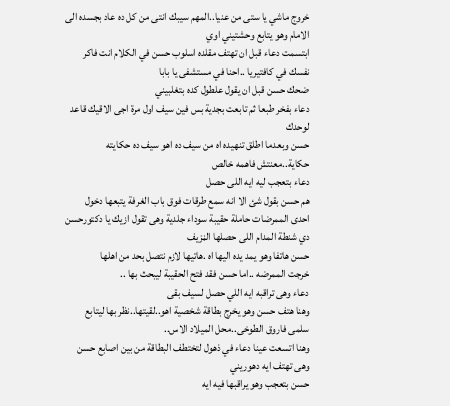خروج ماشي يا ستى من عنيا..المهم سيبك انتى من كل ده عاد بجسده الى الامام وهو يتابع وحشتيني اوي
ابتسمت دعاء قبل ان تهتف مقلده اسلوب حسن في الكلام انت فاكر نفسك في كافتيريا ..احنا في مستشفى يا بابا
ضحك حسن قبل ان يقول علطول كده بتغلبيني
دعاء بفخر طبعا ثم تابعت بجدية بس فين سيف اول مرة اجى الاقيك قاعد لوحدك
حسن وبعدما اطلق تنهيده اه من سيف ده اهو سيف ده حكايته حكاية..معنتش فاهمه خالص
دعاء بتعجب ليه ايه اللى حصل
هم حسن بقول شئ الا انه سمع طرقات فوق باب الغرفة يتبعها دخول احدى الممرضات حاملة حقيبة سوداء جلدية وهى تقول ازيك يا دكتورحسن دي شنطة المدام اللى حصلها الڼزيف
حسن هاتفا وهو يمد يده اليها اه .هاتيها لازم نتصل بحد من اهلها
خرجت الممرضه ..اما حسن فقد فتح الحقيبة ليبحث بها ..
دعاء وهى تراقبه ايه اللي حصل لسيف بقى
وهنا هتف حسن وهو يخرج بطاقة شخصية اهو..لقيتها..نظر بها ليتابع سلمى فاروق الطوخى..محل الميلاد الاس..
وهنا اتسعت عينا دعاء في ذهول لتختطف البطاقة من بين اصابع حسن وهى تهتف ايه دهوريني
حسن بتعجب وهو يراقبها فيه ايه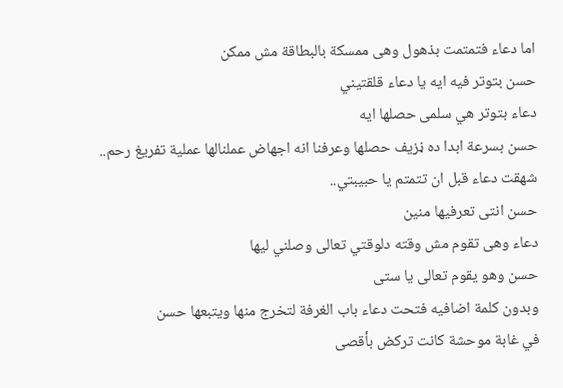اما دعاء فتمتمت بذهول وهى ممسكة بالبطاقة مش ممكن
حسن بتوتر فيه ايه يا دعاء قلقتيني
دعاء بتوتر هي سلمى حصلها ايه
حسن بسرعة ابدا ده ڼزيف حصلها وعرفنا انه اجهاض عملنالها عملية تفريغ رحم..
شهقت دعاء قبل ان تتمتم يا حبيبتي..
حسن انتى تعرفيها منين
دعاء وهى تقوم مش وقته دلوقتي تعالى وصلني ليها
حسن وهو يقوم تعالى يا ستى
وبدون كلمة اضافيه فتحت دعاء باب الغرفة لتخرج منها ويتبعها حسن
في غابة موحشة كانت تركض بأقصى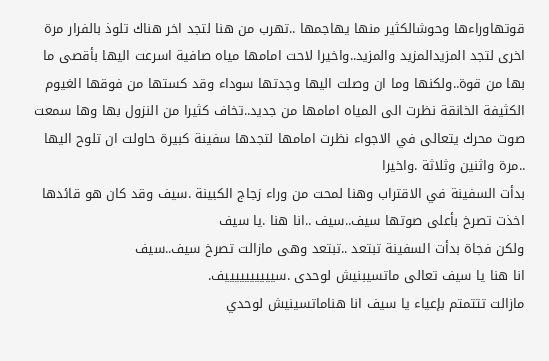قوتهاوراءها وحوشالكثير منها يهاجمها ..تهرب من هنا لتجد اخر هناك تلوذ بالفرار مرة اخرى لتجد المزيدالمزيد والمزيد..واخيرا لاحت امامها مياه صافية اسرعت اليها بأقصى ما بها من قوة..ولكنها وما ان وصلت اليها وجدتها سوداء وقد كستها من فوقها الغيوم الكثيفة الخانقة نظرت الى المياه امامها من جديد..تخاف كثيرا من النزول بها وها سمعت صوت محرك يتعالى في الاجواء نظرت امامها لتجدها سفينة كبيرة حاولت ان تلوح اليها ..مرة واثنين وثلاثة .واخيرا
بدأت السفينة في الاقتراب وهنا لمحت من وراء زجاج الكبينة .سيف وقد كان هو قائدها اخذت تصرخ بأعلى صوتها سيف..سيف ..انا هنا .يا سيف
ولكن فجاة بدأت السفينة تبتعد ..تبتعد وهى مازالت تصرخ سيف..سيف
انا هنا يا سيف تعالى ماتسيبنيش لوحدى .سييييييييييف.
مازالت تتتمتم بإعياء يا سيف انا هناماتسينيش لوحدي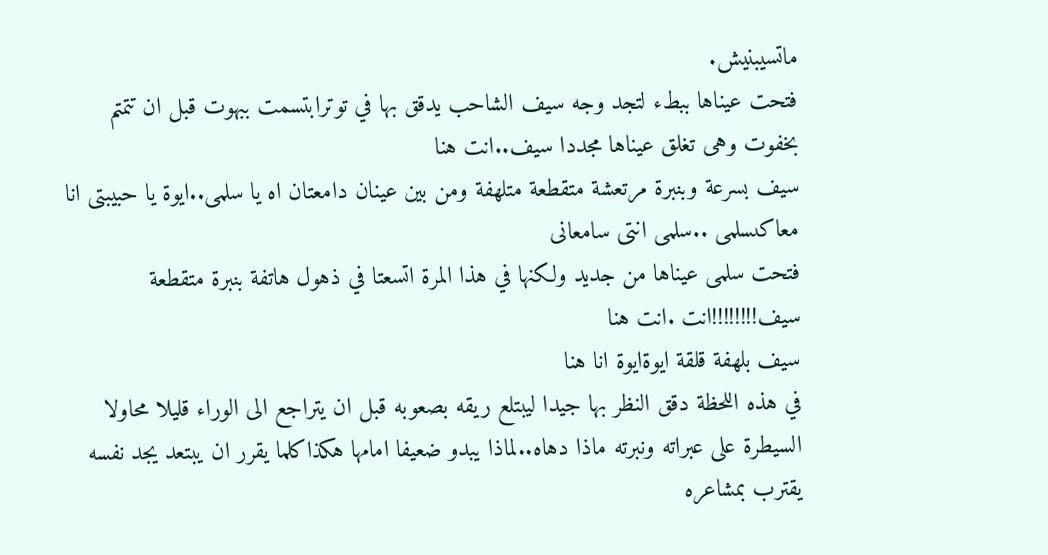ماتسيبنيش.
فتحت عيناها ببطء لتجد وجه سيف الشاحب يدقق بها في توترابتسمت ببهوت قبل ان تتمتم بخفوت وهى تغلق عيناها مجددا سيف..انت هنا
سيف بسرعة وبنبرة مرتعشة متقطعة متلهفة ومن بين عينان دامعتان اه يا سلمى..ايوة يا حبيبتى انا معاكىسلمى ..سلمى انتى سامعانى
فتحت سلمى عيناها من جديد ولكنها في هذا المرة اتسعتا في ذهول هاتفة بنبرة متقطعة سيف!!!!!!!!انت .انت هنا
سيف بلهفة قلقة ايوةايوة انا هنا
في هذه اللحظة دقق النظر بها جيدا ليبتلع ريقه بصعوبه قبل ان يتراجع الى الوراء قليلا محاولا السيطرة على عبراته ونبرته ماذا دهاه..لماذا يبدو ضعيفا امامها هكذاكلما يقرر ان يبتعد يجد نفسه يقترب بمشاعره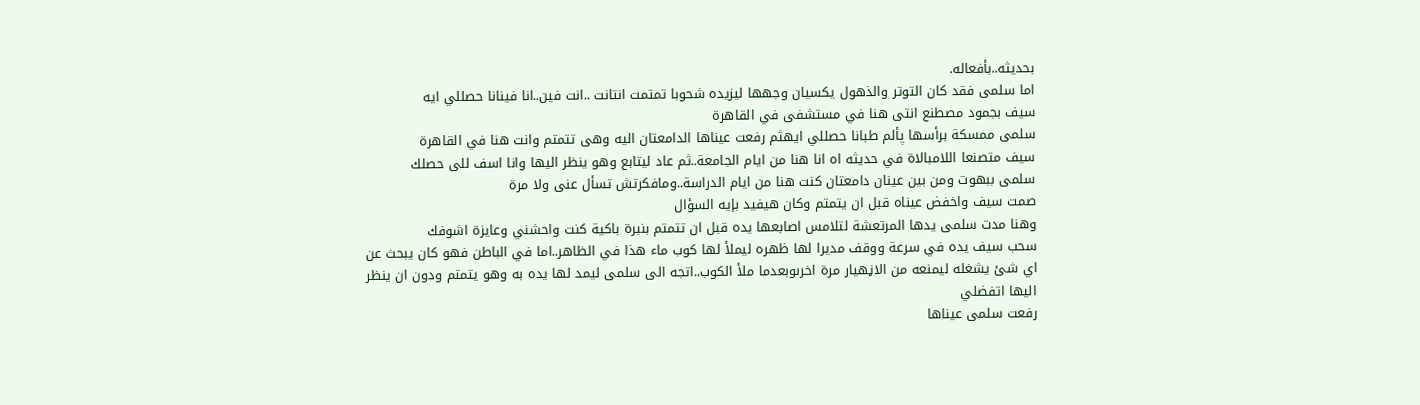بحديثه..بأفعاله.
اما سلمى فقد كان التوتر والذهول يكسيان وجهها ليزيده شحوبا تمتمت انتانت ..انت فين..انا فينانا حصللي ايه
سيف بجمود مصطنع انتى هنا في مستشفى في القاهرة
سلمى ممسكة برأسها پألم طبانا حصللي ايهثم رفعت عيناها الدامعتان اليه وهى تتمتم وانت هنا في القاهرة
سيف متصنعا اللامبالاة في حديثه اه انا هنا من ايام الجامعة..ثم عاد ليتابع وهو ينظر اليها وانا اسف للى حصلك
سلمى ببهوت ومن بين عينان دامعتان كنت هنا من ايام الدراسة..ومافكرتش تسأل عنى ولا مرة
صمت سيف واخفض عيناه قبل ان يتمتم وكان هيفيد بإيه السؤال
وهنا مدت سلمى يدها المرتعشة لتلامس اصابعها يده قبل ان تتمتم بنبرة باكية كنت واحشني وعايزة اشوفك
سحب سيف يده في سرعة ووقف مديرا لها ظهره ليملأ لها كوب ماء هذا في الظاهر..اما في الباطن فهو كان يبحث عن اي شئ يشغله ليمنعه من الاڼهيار مرة اخرىوبعدما ملأ الكوب..اتجه الى سلمى ليمد لها يده به وهو يتمتم ودون ان ينظر اليها اتفضلي
رفعت سلمى عيناها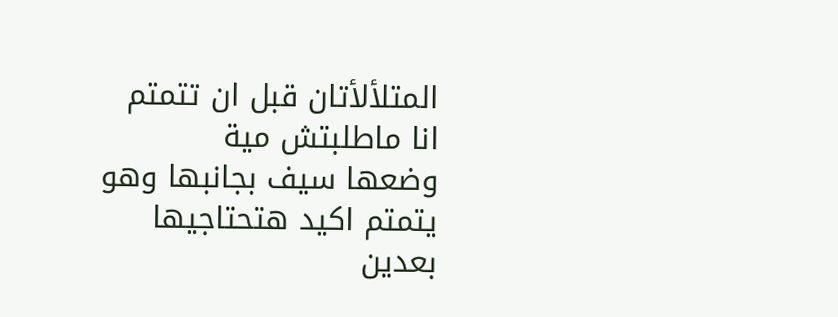المتلألأتان قبل ان تتمتم انا ماطلبتش مية
وضعها سيف بجانبها وهو يتمتم اكيد هتحتاجيها بعدين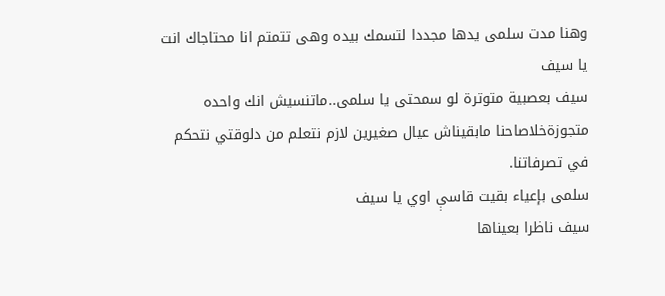وهنا مدت سلمى يدها مجددا لتسمك بيده وهى تتمتم انا محتاجاك انت يا سيف
سيف بعصبية متوترة لو سمحتى يا سلمى..ماتنسيش انك واحده متجوزةخلاصاحنا مابقيناش عيال صغيرين لازم نتعلم من دلوقتي نتحكم في تصرفاتنا.
سلمى بإعياء بقيت قاسې اوي يا سيف
سيف ناظرا بعيناها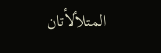المتلألأتان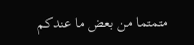متمتما من بعض ما عندكم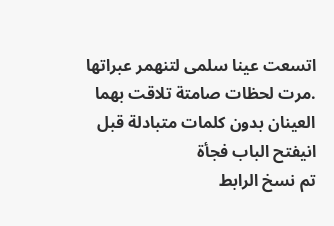اتسعت عينا سلمى لتنهمر عبراتها .مرت لحظات صامتة تلاقت بهما العينان بدون كلمات متبادلة قبل انيفتح الباب فجأة
تم نسخ الرابط